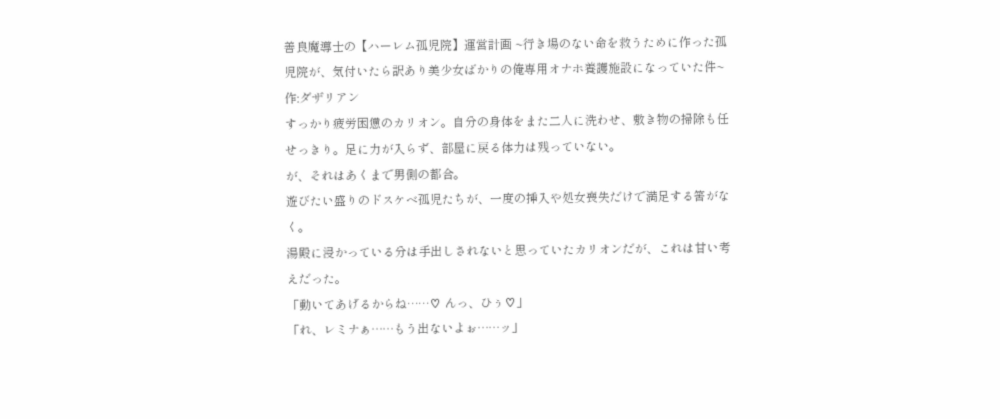善良魔導士の【ハーレム孤児院】運営計画 ~行き場のない命を救うために作った孤児院が、気付いたら訳あり美少女ばかりの俺専用オナホ養護施設になっていた件~ 作:ダザリアン
すっかり疲労困憊のカリオン。自分の身体をまた二人に洗わせ、敷き物の掃除も任せっきり。足に力が入らず、部屋に戻る体力は残っていない。
が、それはあくまで男側の都合。
遊びたい盛りのドスケベ孤児たちが、一度の挿入や処女喪失だけで満足する筈がなく。
湯殿に浸かっている分は手出しされないと思っていたカリオンだが、これは甘い考えだった。
「動いてあげるからね……♡ んっ、ひぅ♡」
「れ、レミナぁ……もう出ないよぉ……ッ」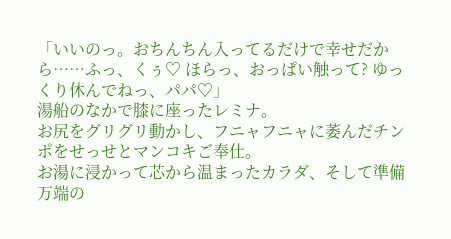「いいのっ。おちんちん入ってるだけで幸せだから……ふっ、くぅ♡ ほらっ、おっぱい触って? ゆっくり休んでねっ、パパ♡」
湯船のなかで膝に座ったレミナ。
お尻をグリグリ動かし、フニャフニャに萎んだチンポをせっせとマンコキご奉仕。
お湯に浸かって芯から温まったカラダ、そして準備万端の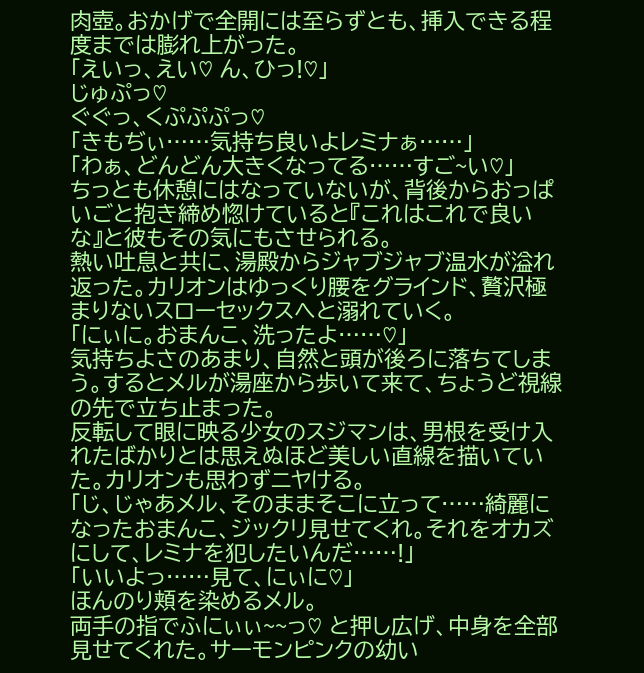肉壺。おかげで全開には至らずとも、挿入できる程度までは膨れ上がった。
「えいっ、えい♡ ん、ひっ!♡」
じゅぷっ♡
ぐぐっ、くぷぷぷっ♡
「きもぢぃ……気持ち良いよレミナぁ……」
「わぁ、どんどん大きくなってる……すご~い♡」
ちっとも休憩にはなっていないが、背後からおっぱいごと抱き締め惚けていると『これはこれで良いな』と彼もその気にもさせられる。
熱い吐息と共に、湯殿からジャブジャブ温水が溢れ返った。カリオンはゆっくり腰をグラインド、贅沢極まりないスローセックスへと溺れていく。
「にぃに。おまんこ、洗ったよ……♡」
気持ちよさのあまり、自然と頭が後ろに落ちてしまう。するとメルが湯座から歩いて来て、ちょうど視線の先で立ち止まった。
反転して眼に映る少女のスジマンは、男根を受け入れたばかりとは思えぬほど美しい直線を描いていた。カリオンも思わずニヤける。
「じ、じゃあメル、そのままそこに立って……綺麗になったおまんこ、ジックリ見せてくれ。それをオカズにして、レミナを犯したいんだ……!」
「いいよっ……見て、にぃに♡」
ほんのり頬を染めるメル。
両手の指でふにぃぃ~~っ♡ と押し広げ、中身を全部見せてくれた。サーモンピンクの幼い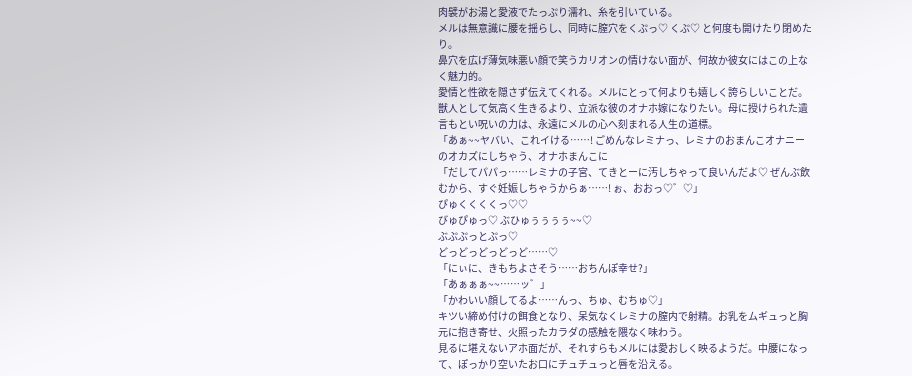肉襞がお湯と愛液でたっぷり濡れ、糸を引いている。
メルは無意識に腰を揺らし、同時に膣穴をくぷっ♡ くぷ♡ と何度も開けたり閉めたり。
鼻穴を広げ薄気味悪い顔で笑うカリオンの情けない面が、何故か彼女にはこの上なく魅力的。
愛情と性欲を隠さず伝えてくれる。メルにとって何よりも嬉しく誇らしいことだ。
獣人として気高く生きるより、立派な彼のオナホ嫁になりたい。母に授けられた遺言もとい呪いの力は、永遠にメルの心へ刻まれる人生の道標。
「あぁ~~ヤバい、これイける……! ごめんなレミナっ、レミナのおまんこオナニーのオカズにしちゃう、オナホまんこに
「だしてパパっ……レミナの子宮、てきとーに汚しちゃって良いんだよ♡ ぜんぶ飲むから、すぐ妊娠しちゃうからぁ……! ぉ、おおっ♡゛♡」
ぴゅくくくくっ♡♡
びゅぴゅっ♡ ぶひゅぅぅぅぅ~~♡
ぶぷぷっとぷっ♡
どっどっどっどっど……♡
「にぃに、きもちよさそう……おちんぽ幸せ?」
「あぁぁぁ~~……ッ゛」
「かわいい顔してるよ……んっ、ちゅ、むちゅ♡」
キツい締め付けの餌食となり、呆気なくレミナの膣内で射精。お乳をムギュっと胸元に抱き寄せ、火照ったカラダの感触を隈なく味わう。
見るに堪えないアホ面だが、それすらもメルには愛おしく映るようだ。中腰になって、ぽっかり空いたお口にチュチュっと唇を沿える。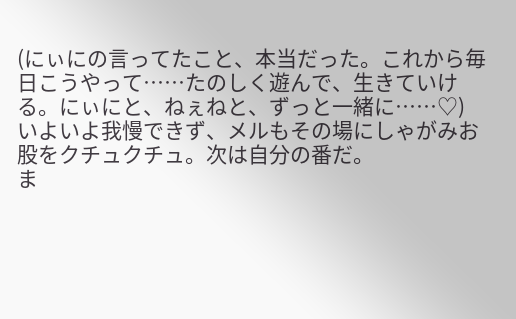(にぃにの言ってたこと、本当だった。これから毎日こうやって……たのしく遊んで、生きていける。にぃにと、ねぇねと、ずっと一緒に……♡)
いよいよ我慢できず、メルもその場にしゃがみお股をクチュクチュ。次は自分の番だ。
ま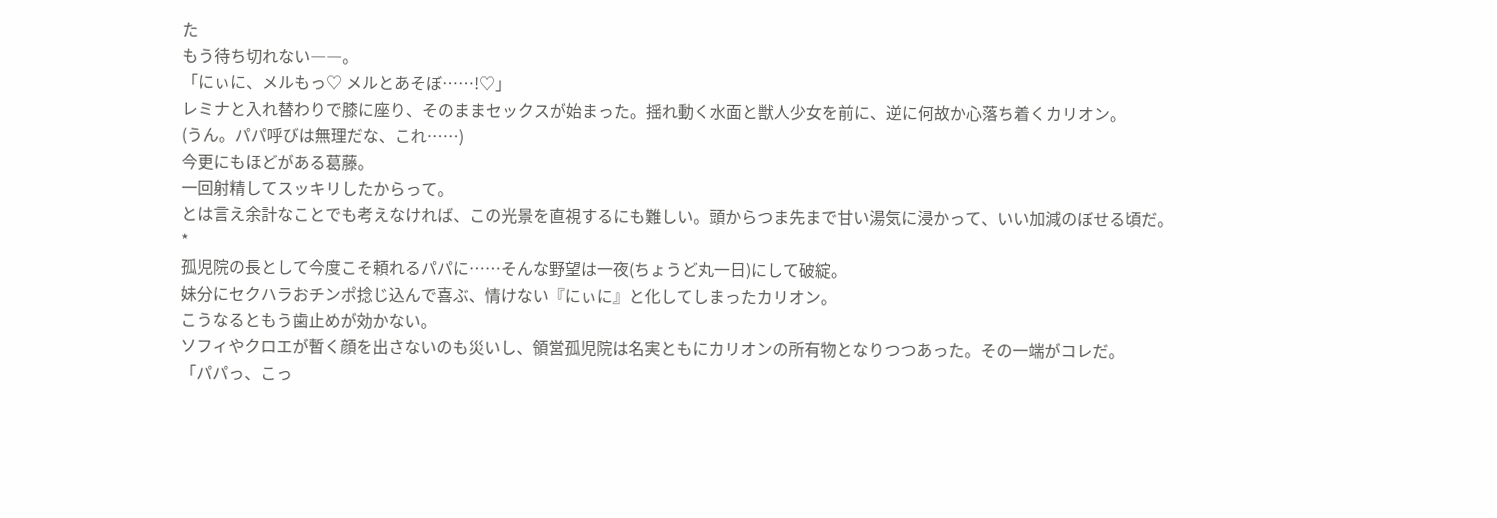た
もう待ち切れない――。
「にぃに、メルもっ♡ メルとあそぼ……!♡」
レミナと入れ替わりで膝に座り、そのままセックスが始まった。揺れ動く水面と獣人少女を前に、逆に何故か心落ち着くカリオン。
(うん。パパ呼びは無理だな、これ……)
今更にもほどがある葛藤。
一回射精してスッキリしたからって。
とは言え余計なことでも考えなければ、この光景を直視するにも難しい。頭からつま先まで甘い湯気に浸かって、いい加減のぼせる頃だ。
*
孤児院の長として今度こそ頼れるパパに……そんな野望は一夜(ちょうど丸一日)にして破綻。
妹分にセクハラおチンポ捻じ込んで喜ぶ、情けない『にぃに』と化してしまったカリオン。
こうなるともう歯止めが効かない。
ソフィやクロエが暫く顔を出さないのも災いし、領営孤児院は名実ともにカリオンの所有物となりつつあった。その一端がコレだ。
「パパっ、こっ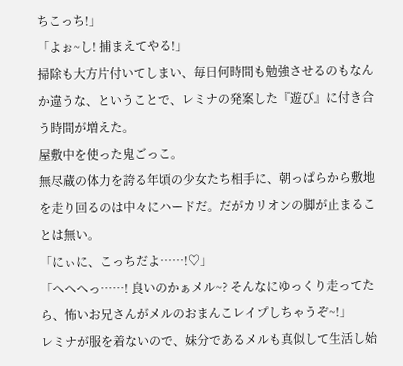ちこっち!」
「よぉ~し! 捕まえてやる!」
掃除も大方片付いてしまい、毎日何時間も勉強させるのもなんか違うな、ということで、レミナの発案した『遊び』に付き合う時間が増えた。
屋敷中を使った鬼ごっこ。
無尽蔵の体力を誇る年頃の少女たち相手に、朝っぱらから敷地を走り回るのは中々にハードだ。だがカリオンの脚が止まることは無い。
「にぃに、こっちだよ……!♡」
「へへへっ……! 良いのかぁメル~? そんなにゆっくり走ってたら、怖いお兄さんがメルのおまんこレイプしちゃうぞ~!」
レミナが服を着ないので、妹分であるメルも真似して生活し始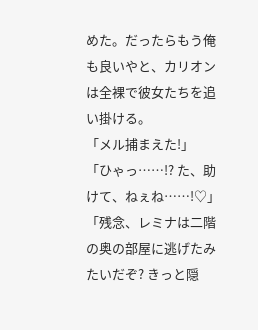めた。だったらもう俺も良いやと、カリオンは全裸で彼女たちを追い掛ける。
「メル捕まえた!」
「ひゃっ……!? た、助けて、ねぇね……!♡」
「残念、レミナは二階の奥の部屋に逃げたみたいだぞ? きっと隠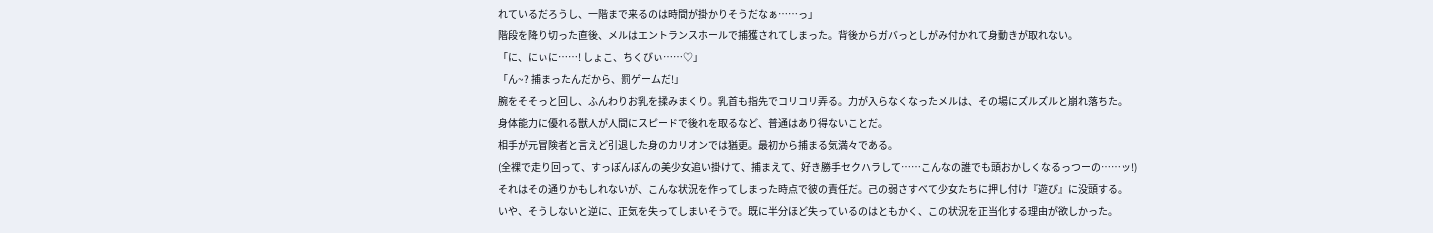れているだろうし、一階まで来るのは時間が掛かりそうだなぁ……っ」
階段を降り切った直後、メルはエントランスホールで捕獲されてしまった。背後からガバっとしがみ付かれて身動きが取れない。
「に、にぃに……! しょこ、ちくびぃ……♡」
「ん~? 捕まったんだから、罰ゲームだ!」
腕をそそっと回し、ふんわりお乳を揉みまくり。乳首も指先でコリコリ弄る。力が入らなくなったメルは、その場にズルズルと崩れ落ちた。
身体能力に優れる獣人が人間にスピードで後れを取るなど、普通はあり得ないことだ。
相手が元冒険者と言えど引退した身のカリオンでは猶更。最初から捕まる気満々である。
(全裸で走り回って、すっぽんぽんの美少女追い掛けて、捕まえて、好き勝手セクハラして……こんなの誰でも頭おかしくなるっつーの……ッ!)
それはその通りかもしれないが、こんな状況を作ってしまった時点で彼の責任だ。己の弱さすべて少女たちに押し付け『遊び』に没頭する。
いや、そうしないと逆に、正気を失ってしまいそうで。既に半分ほど失っているのはともかく、この状況を正当化する理由が欲しかった。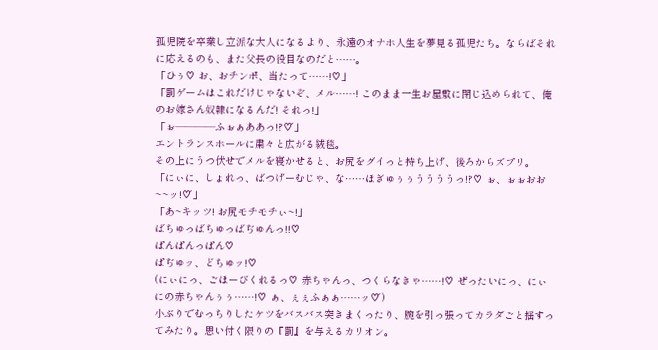孤児院を卒業し立派な大人になるより、永遠のオナホ人生を夢見る孤児たち。ならばそれに応えるのも、また父長の役目なのだと……。
「ひぅ♡ お、おチンポ、当たって……!♡」
「罰ゲームはこれだけじゃないぞ、メル……! このまま一生お屋敷に閉じ込められて、俺のお嫁さん奴隷になるんだ! それっ!」
「ぉ――――ふぉぁああっ!?♡゛」
エントランスホールに粛々と広がる絨毯。
その上にうつ伏せでメルを寝かせると、お尻をグイっと持ち上げ、後ろからズプリ。
「にぃに、しょれっ、ばつげーむじゃ、な……ほぎゅぅぅううううっ!?♡ ぉ、ぉぉおお~~ッ!♡゛」
「あ~キッツ! お尻モチモチぃ~!」
ばちゅっばちゅっばぢゅんっ!!♡
ぱんぱんっぱん♡
ぱぢゅッ、どちゅッ!♡
(にぃにっ、ごほーびくれるっ♡ 赤ちゃんっ、つくらなきゃ……!♡ ぜったいにっ、にぃにの赤ちゃんぅぅ……!♡ ぁ、ぇぇふぁぁ……ッ♡゛)
小ぶりでむっちりしたケツをバスバス突きまくったり、腕を引っ張ってカラダごと揺すってみたり。思い付く限りの『罰』を与えるカリオン。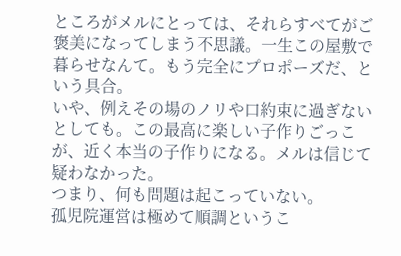ところがメルにとっては、それらすべてがご褒美になってしまう不思議。一生この屋敷で暮らせなんて。もう完全にプロポーズだ、という具合。
いや、例えその場のノリや口約束に過ぎないとしても。この最高に楽しい子作りごっこが、近く本当の子作りになる。メルは信じて疑わなかった。
つまり、何も問題は起こっていない。
孤児院運営は極めて順調というこ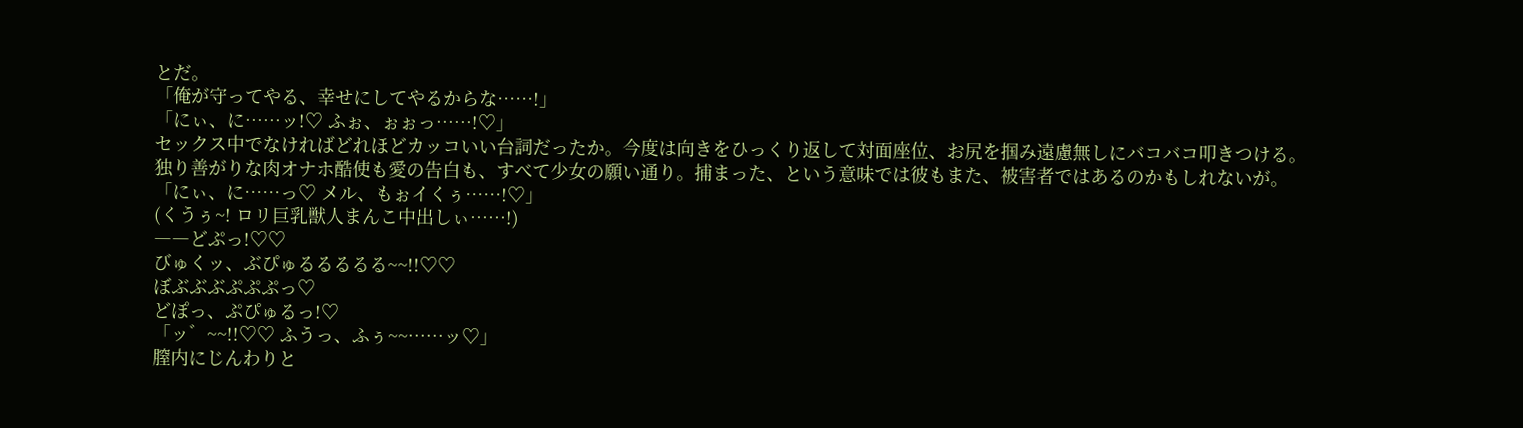とだ。
「俺が守ってやる、幸せにしてやるからな……!」
「にぃ、に……ッ!♡ ふぉ、ぉぉっ……!♡」
セックス中でなければどれほどカッコいい台詞だったか。今度は向きをひっくり返して対面座位、お尻を掴み遠慮無しにバコバコ叩きつける。
独り善がりな肉オナホ酷使も愛の告白も、すべて少女の願い通り。捕まった、という意味では彼もまた、被害者ではあるのかもしれないが。
「にぃ、に……っ♡ メル、もぉイくぅ……!♡」
(くうぅ~! ロリ巨乳獣人まんこ中出しぃ……!)
――どぷっ!♡♡
びゅくッ、ぶぴゅるるるるる~~!!♡♡
ぼぶぶぶぷぷぷっ♡
どぽっ、ぷぴゅるっ!♡
「ッ゛~~!!♡♡ ふうっ、ふぅ~~……ッ♡」
膣内にじんわりと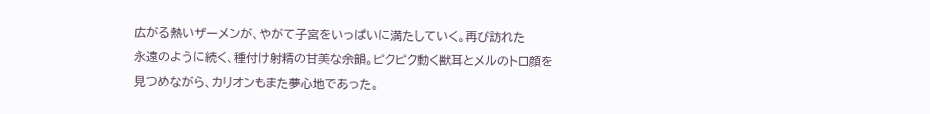広がる熱いザーメンが、やがて子宮をいっぱいに満たしていく。再び訪れた
永遠のように続く、種付け射精の甘美な余韻。ピクピク動く獣耳とメルのトロ顔を見つめながら、カリオンもまた夢心地であった。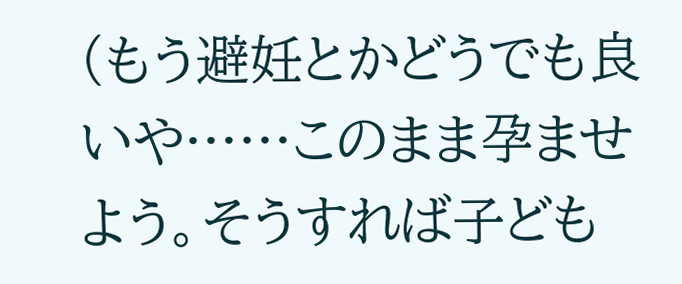(もう避妊とかどうでも良いや……このまま孕ませよう。そうすれば子ども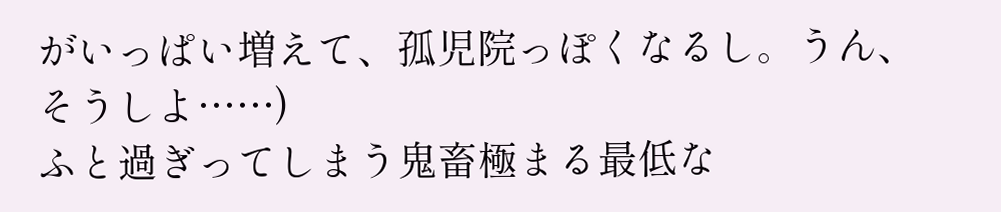がいっぱい増えて、孤児院っぽくなるし。うん、そうしよ……)
ふと過ぎってしまう鬼畜極まる最低な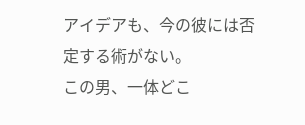アイデアも、今の彼には否定する術がない。
この男、一体どこ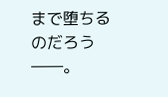まで堕ちるのだろう――。